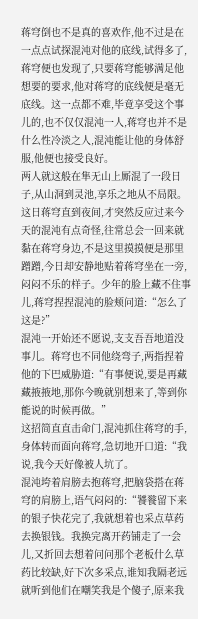蒋穹倒也不是真的喜欢作,他不过是在一点点试探混沌对他的底线,试得多了,蒋穹便也发现了,只要蒋穹能够满足他想要的要求,他对蒋穹的底线便是毫无底线。这一点都不难,毕竟享受这个事儿的,也不仅仅混沌一人,蒋穹也并不是什么性冷淡之人,混沌能让他的身体舒服,他便也接受良好。
两人就这般在隼无山上厮混了一段日子,从山洞到灵池,享乐之地从不局限。
这日蒋穹直到夜间,才突然反应过来今天的混沌有点奇怪,往常总会一回来就黏在蒋穹身边,不是这里摸摸便是那里蹭蹭,今日却安静地贴着蒋穹坐在一旁,闷闷不乐的样子。少年的脸上藏不住事儿,蒋穹捏捏混沌的脸颊问道:“怎么了这是?”
混沌一开始还不愿说,支支吾吾地道没事儿。蒋穹也不同他绕弯子,两指捏着他的下巴威胁道:“有事便说,要是再藏藏掖掖地,那你今晚就别想来了,等到你能说的时候再做。”
这招简直直击命门,混沌抓住蒋穹的手,身体转而面向蒋穹,急切地开口道:“我说,我今天好像被人坑了。
混沌垮着肩膀去抱蒋穹,把脑袋搭在蒋穹的肩膀上,语气闷闷的:“饕餮留下来的银子快花完了,我就想着也采点草药去换银钱。我换完离开药铺走了一会儿,又折回去想着问问那个老板什么草药比较缺,好下次多采点,谁知我隔老远就听到他们在嘲笑我是个傻子,原来我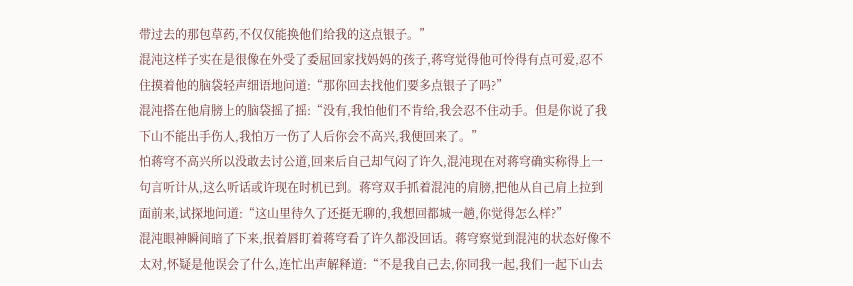带过去的那包草药,不仅仅能换他们给我的这点银子。”
混沌这样子实在是很像在外受了委屈回家找妈妈的孩子,蒋穹觉得他可怜得有点可爱,忍不住摸着他的脑袋轻声细语地问道:“那你回去找他们要多点银子了吗?”
混沌搭在他肩膀上的脑袋摇了摇:“没有,我怕他们不肯给,我会忍不住动手。但是你说了我下山不能出手伤人,我怕万一伤了人后你会不高兴,我便回来了。”
怕蒋穹不高兴所以没敢去讨公道,回来后自己却气闷了许久,混沌现在对蒋穹确实称得上一句言听计从,这么听话或许现在时机已到。蒋穹双手抓着混沌的肩膀,把他从自己肩上拉到面前来,试探地问道:“这山里待久了还挺无聊的,我想回都城一趟,你觉得怎么样?”
混沌眼神瞬间暗了下来,抿着唇盯着蒋穹看了许久都没回话。蒋穹察觉到混沌的状态好像不太对,怀疑是他误会了什么,连忙出声解释道:“不是我自己去,你同我一起,我们一起下山去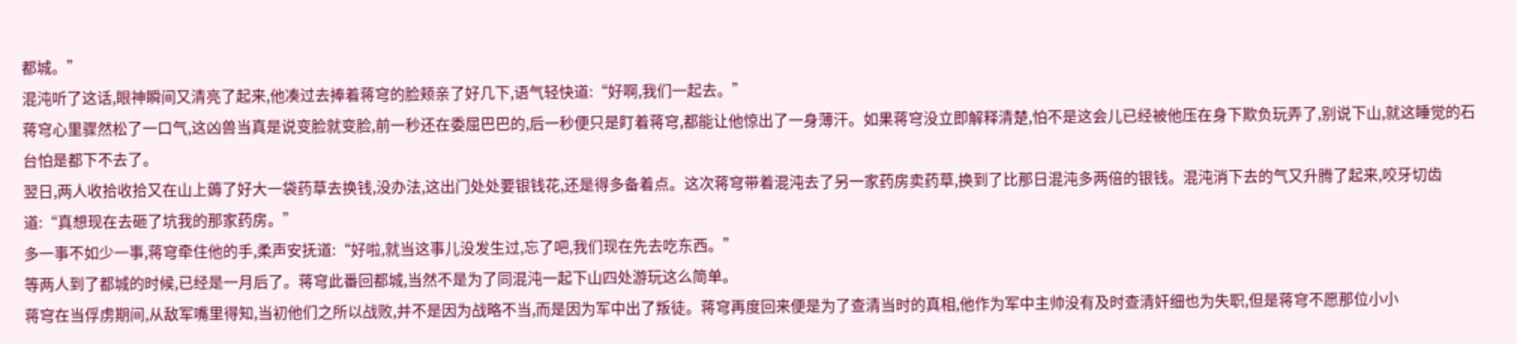都城。”
混沌听了这话,眼神瞬间又清亮了起来,他凑过去捧着蒋穹的脸颊亲了好几下,语气轻快道:“好啊,我们一起去。”
蒋穹心里骤然松了一口气,这凶兽当真是说变脸就变脸,前一秒还在委屈巴巴的,后一秒便只是盯着蒋穹,都能让他惊出了一身薄汗。如果蒋穹没立即解释清楚,怕不是这会儿已经被他压在身下欺负玩弄了,别说下山,就这睡觉的石台怕是都下不去了。
翌日,两人收拾收拾又在山上薅了好大一袋药草去换钱,没办法,这出门处处要银钱花,还是得多备着点。这次蒋穹带着混沌去了另一家药房卖药草,换到了比那日混沌多两倍的银钱。混沌消下去的气又升腾了起来,咬牙切齿道:“真想现在去砸了坑我的那家药房。”
多一事不如少一事,蒋穹牵住他的手,柔声安抚道:“好啦,就当这事儿没发生过,忘了吧,我们现在先去吃东西。”
等两人到了都城的时候,已经是一月后了。蒋穹此番回都城,当然不是为了同混沌一起下山四处游玩这么简单。
蒋穹在当俘虏期间,从敌军嘴里得知,当初他们之所以战败,并不是因为战略不当,而是因为军中出了叛徒。蒋穹再度回来便是为了查清当时的真相,他作为军中主帅没有及时查清奸细也为失职,但是蒋穹不愿那位小小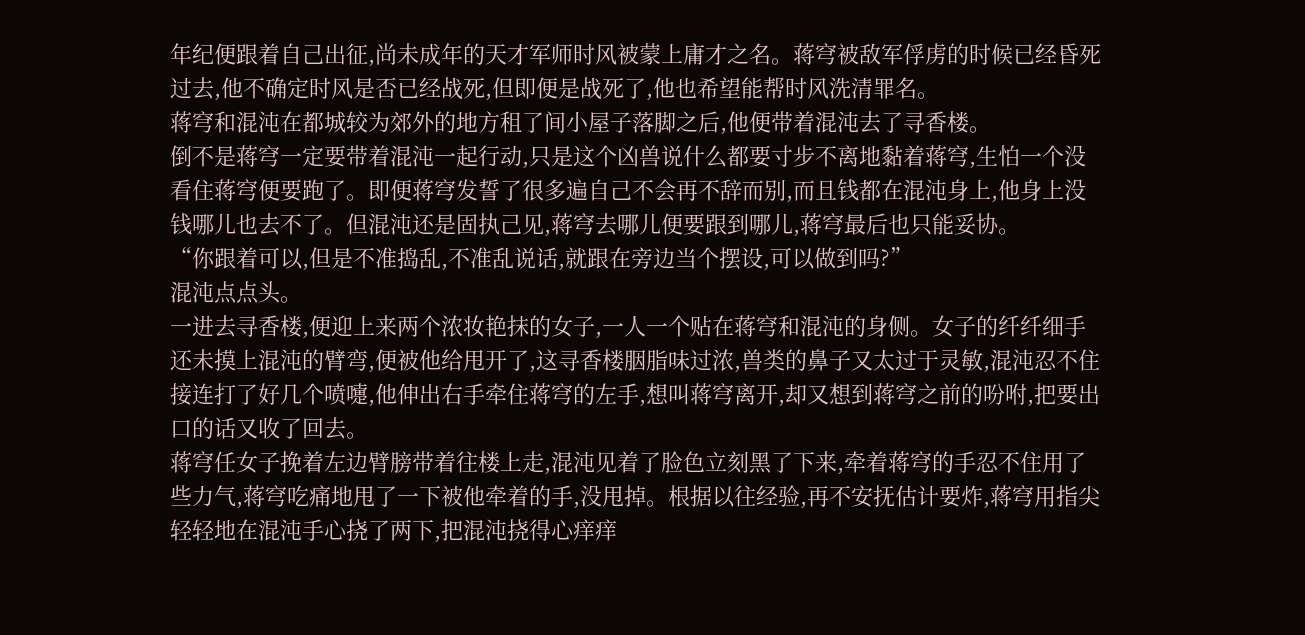年纪便跟着自己出征,尚未成年的天才军师时风被蒙上庸才之名。蒋穹被敌军俘虏的时候已经昏死过去,他不确定时风是否已经战死,但即便是战死了,他也希望能帮时风洗清罪名。
蒋穹和混沌在都城较为郊外的地方租了间小屋子落脚之后,他便带着混沌去了寻香楼。
倒不是蒋穹一定要带着混沌一起行动,只是这个凶兽说什么都要寸步不离地黏着蒋穹,生怕一个没看住蒋穹便要跑了。即便蒋穹发誓了很多遍自己不会再不辞而别,而且钱都在混沌身上,他身上没钱哪儿也去不了。但混沌还是固执己见,蒋穹去哪儿便要跟到哪儿,蒋穹最后也只能妥协。
“你跟着可以,但是不准捣乱,不准乱说话,就跟在旁边当个摆设,可以做到吗?”
混沌点点头。
一进去寻香楼,便迎上来两个浓妆艳抹的女子,一人一个贴在蒋穹和混沌的身侧。女子的纤纤细手还未摸上混沌的臂弯,便被他给甩开了,这寻香楼胭脂味过浓,兽类的鼻子又太过于灵敏,混沌忍不住接连打了好几个喷嚏,他伸出右手牵住蒋穹的左手,想叫蒋穹离开,却又想到蒋穹之前的吩咐,把要出口的话又收了回去。
蒋穹任女子挽着左边臂膀带着往楼上走,混沌见着了脸色立刻黑了下来,牵着蒋穹的手忍不住用了些力气,蒋穹吃痛地甩了一下被他牵着的手,没甩掉。根据以往经验,再不安抚估计要炸,蒋穹用指尖轻轻地在混沌手心挠了两下,把混沌挠得心痒痒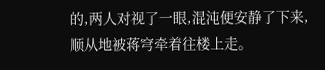的,两人对视了一眼,混沌便安静了下来,顺从地被蒋穹牵着往楼上走。